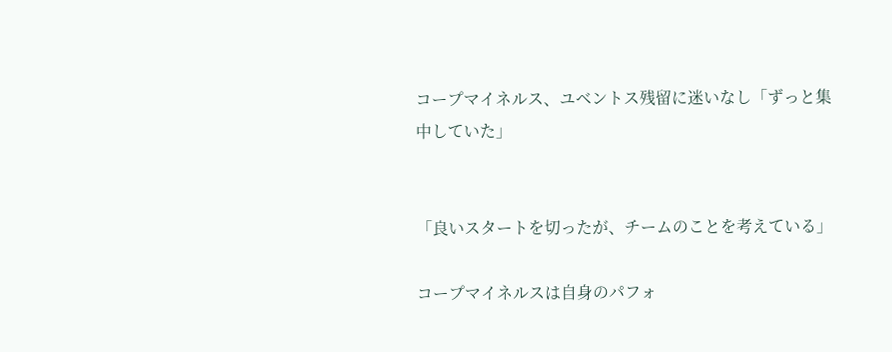コープマイネルス、ユベントス残留に迷いなし「ずっと集中していた」


「良いスタートを切ったが、チームのことを考えている」

コープマイネルスは自身のパフォ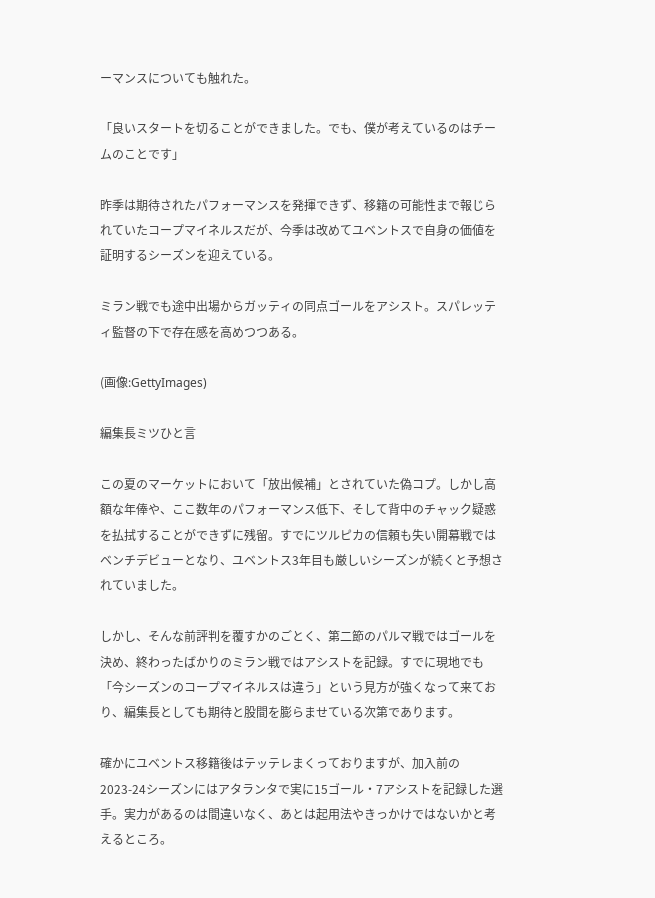ーマンスについても触れた。

「良いスタートを切ることができました。でも、僕が考えているのはチームのことです」

昨季は期待されたパフォーマンスを発揮できず、移籍の可能性まで報じられていたコープマイネルスだが、今季は改めてユベントスで自身の価値を証明するシーズンを迎えている。

ミラン戦でも途中出場からガッティの同点ゴールをアシスト。スパレッティ監督の下で存在感を高めつつある。

(画像:GettyImages)

編集長ミツひと言

この夏のマーケットにおいて「放出候補」とされていた偽コプ。しかし高額な年俸や、ここ数年のパフォーマンス低下、そして背中のチャック疑惑を払拭することができずに残留。すでにツルピカの信頼も失い開幕戦ではベンチデビューとなり、ユベントス3年目も厳しいシーズンが続くと予想されていました。

しかし、そんな前評判を覆すかのごとく、第二節のパルマ戦ではゴールを決め、終わったばかりのミラン戦ではアシストを記録。すでに現地でも「今シーズンのコープマイネルスは違う」という見方が強くなって来ており、編集長としても期待と股間を膨らませている次第であります。

確かにユベントス移籍後はテッテレまくっておりますが、加入前の2023-24シーズンにはアタランタで実に15ゴール・7アシストを記録した選手。実力があるのは間違いなく、あとは起用法やきっかけではないかと考えるところ。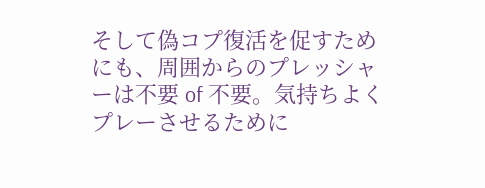そして偽コプ復活を促すためにも、周囲からのプレッシャーは不要 of 不要。気持ちよくプレーさせるために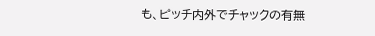も、ピッチ内外でチャックの有無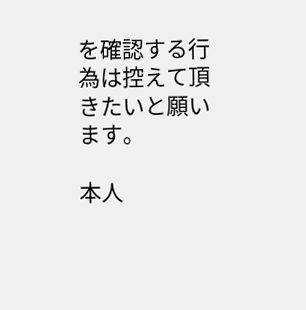を確認する行為は控えて頂きたいと願います。

本人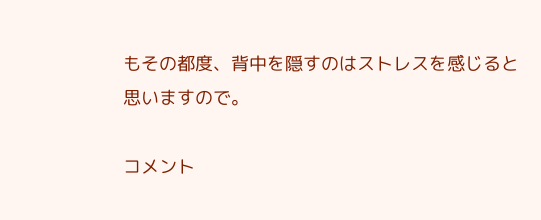もその都度、背中を隠すのはストレスを感じると思いますので。

コメント